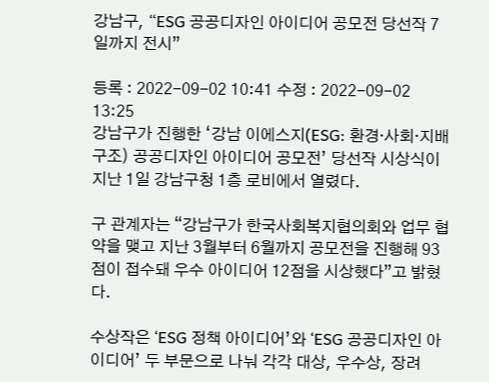강남구, “ESG 공공디자인 아이디어 공모전 당선작 7일까지 전시”

등록 : 2022-09-02 10:41 수정 : 2022-09-02 13:25
강남구가 진행한 ‘강남 이에스지(ESG: 환경·사회·지배구조) 공공디자인 아이디어 공모전’ 당선작 시상식이 지난 1일 강남구청 1층 로비에서 열렸다.

구 관계자는 “강남구가 한국사회복지협의회와 업무 협약을 맺고 지난 3월부터 6월까지 공모전을 진행해 93점이 접수돼 우수 아이디어 12점을 시상했다”고 밝혔다.

수상작은 ‘ESG 정책 아이디어’와 ‘ESG 공공디자인 아이디어’ 두 부문으로 나눠 각각 대상, 우수상, 장려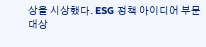상을 시상했다. ESG 정책 아이디어 부문 대상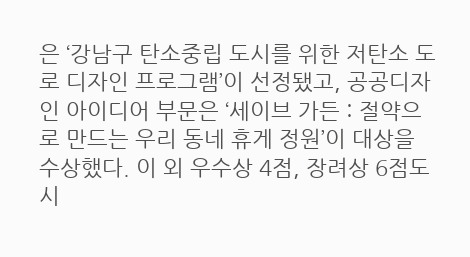은 ‘강남구 탄소중립 도시를 위한 저탄소 도로 디자인 프로그램’이 선정됐고, 공공디자인 아이디어 부문은 ‘세이브 가든 : 절약으로 만드는 우리 동네 휴게 정원’이 대상을 수상했다. 이 외 우수상 4점, 장려상 6점도 시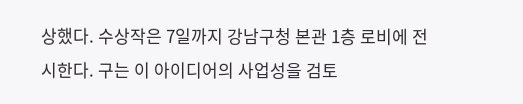상했다. 수상작은 7일까지 강남구청 본관 1층 로비에 전시한다. 구는 이 아이디어의 사업성을 검토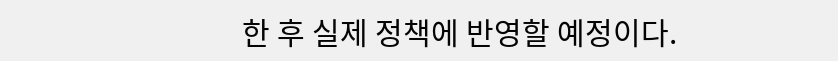한 후 실제 정책에 반영할 예정이다.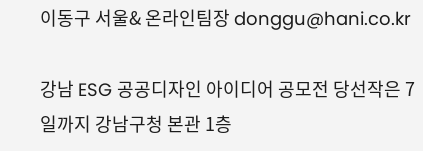이동구 서울& 온라인팀장 donggu@hani.co.kr

강남 ESG 공공디자인 아이디어 공모전 당선작은 7일까지 강남구청 본관 1층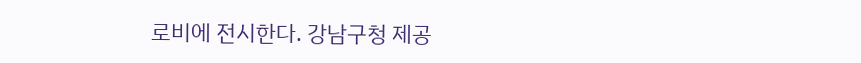로비에 전시한다. 강남구청 제공